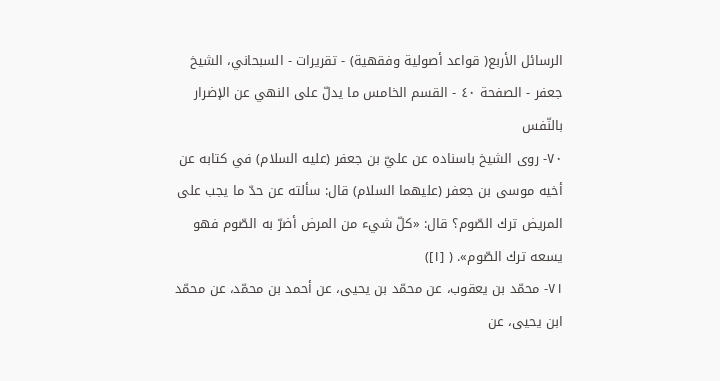الرسائل الأربع( قواعد أصولية وفقهية) - تقريرات - السبحاني، الشيخ جعفر - الصفحة ٤٠ - القسم الخامس ما يدلّ على النهي عن الإضرار بالنّفس
٧٠- روى الشيخ باسناده عن عليّ بن جعفر (عليه السلام) في كتابه عن أخيه موسى بن جعفر (عليهما السلام) قال: سألته عن حدّ ما يجب على المريض ترك الصّوم؟ قال: «كلّ شيء من المرض أضرّ به الصّوم فهو يسعه ترك الصّوم». ( [١])
٧١- محمّد بن يعقوب، عن محمّد بن يحيى، عن أحمد بن محمّد، عن محمّد ابن يحيى، عن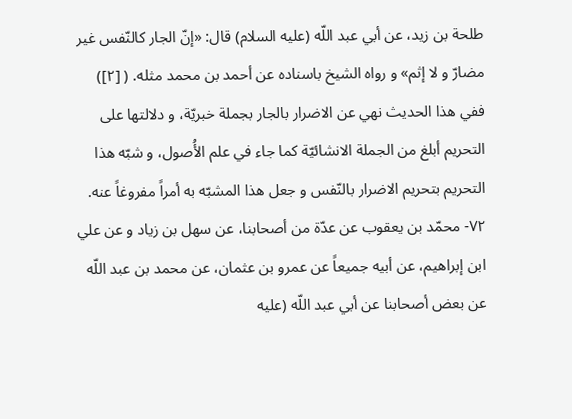طلحة بن زيد، عن أبي عبد اللّه (عليه السلام) قال: «إنّ الجار كالنّفس غير مضارّ و لا إثم» و رواه الشيخ باسناده عن أحمد بن محمد مثله. ( [٢])
ففي هذا الحديث نهي عن الاضرار بالجار بجملة خبريّة، و دلالتها على التحريم أبلغ من الجملة الانشائيّة كما جاء في علم الأُصول، و شبّه هذا التحريم بتحريم الاضرار بالنّفس و جعل هذا المشبّه به أمراً مفروغاً عنه.
٧٢- محمّد بن يعقوب عن عدّة من أصحابنا، عن سهل بن زياد و عن علي ابن إبراهيم، عن أبيه جميعاً عن عمرو بن عثمان، عن محمد بن عبد اللّه عن بعض أصحابنا عن أبي عبد اللّه (عليه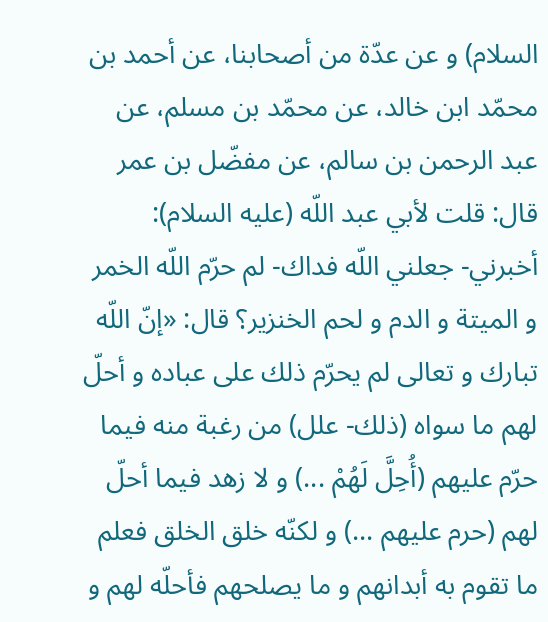السلام) و عن عدّة من أصحابنا، عن أحمد بن محمّد ابن خالد، عن محمّد بن مسلم، عن عبد الرحمن بن سالم، عن مفضّل بن عمر قال: قلت لأبي عبد اللّه (عليه السلام): أخبرني- جعلني اللّه فداك- لم حرّم اللّه الخمر و الميتة و الدم و لحم الخنزير؟ قال: «إنّ اللّه تبارك و تعالى لم يحرّم ذلك على عباده و أحلّ لهم ما سواه (ذلك- علل) من رغبة منه فيما حرّم عليهم (أُحِلَّ لَهُمْ ...) و لا زهد فيما أحلّ لهم (حرم عليهم ...) و لكنّه خلق الخلق فعلم ما تقوم به أبدانهم و ما يصلحهم فأحلّه لهم و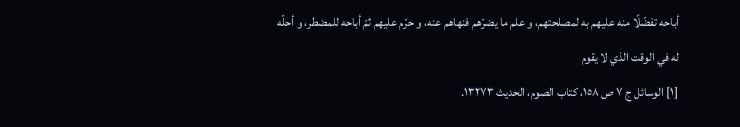أباحه تفضّلًا منه عليهم به لمصلحتهم، و علم ما يضرّهم فنهاهم عنه، و حرّم عليهم ثمّ أباحه للمضطر، و أحلّه له في الوقت الذي لا يقوم
[١] الوسائل ج ٧ ص ١٥٨، كتاب الصوم، الحديث ١٣٢٧٣.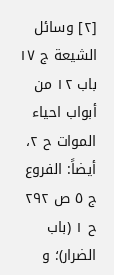[٢] وسائل الشيعة ج ١٧ باب ١٢ من أبواب احياء الموات ح ٢، أيضاً: الفروع ج ٥ ص ٢٩٢ ح ١ (باب الضرار)؛ و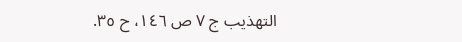التهذيب ج ٧ ص ١٤٦، ح ٣٥.